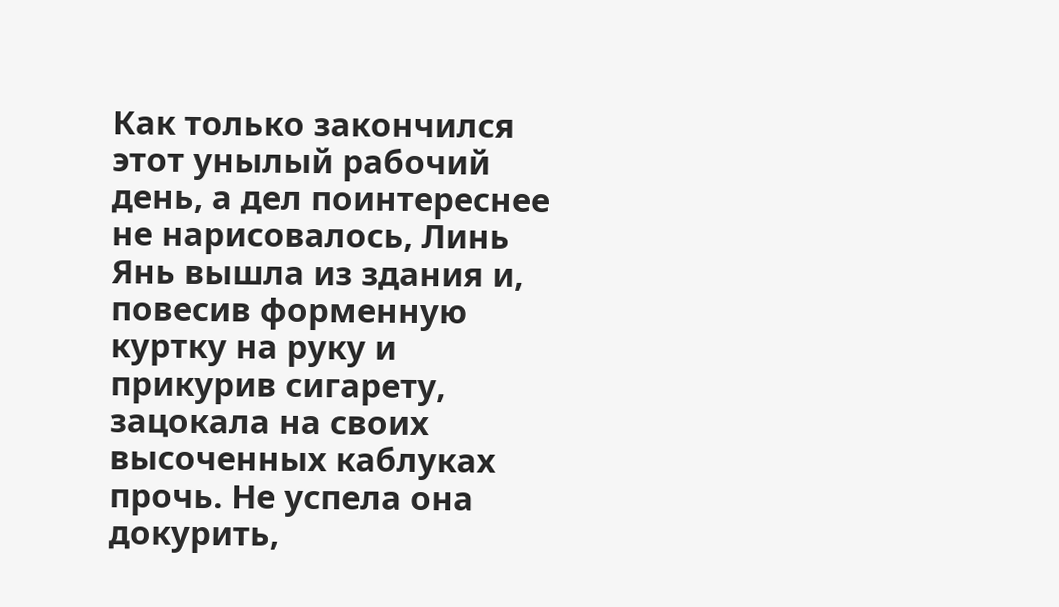Как только закончился этот унылый рабочий день, а дел поинтереснее не нарисовалось, Линь Янь вышла из здания и, повесив форменную куртку на руку и прикурив сигарету, зацокала на своих высоченных каблуках прочь. Не успела она докурить,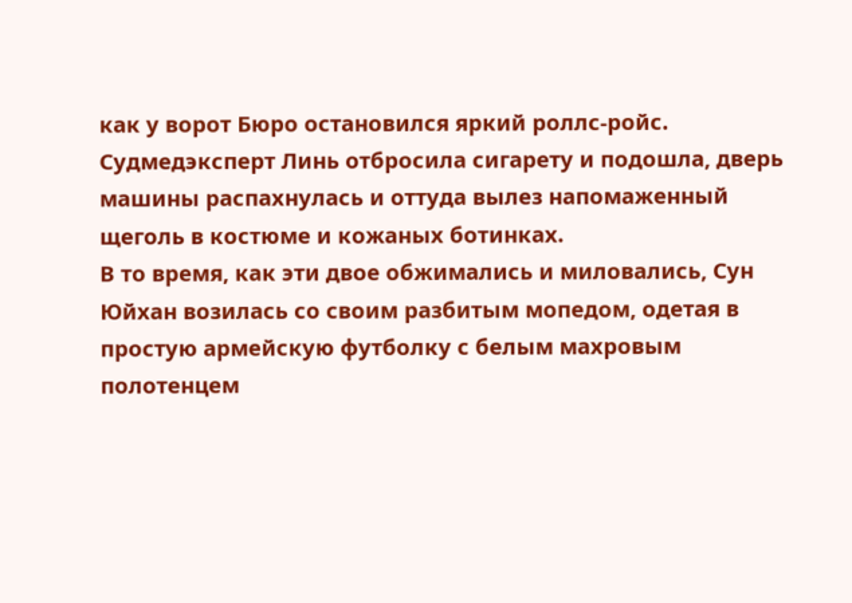как у ворот Бюро остановился яркий роллс-ройс. Судмедэксперт Линь отбросила сигарету и подошла, дверь машины распахнулась и оттуда вылез напомаженный щеголь в костюме и кожаных ботинках.
В то время, как эти двое обжимались и миловались, Сун Юйхан возилась со своим разбитым мопедом, одетая в простую армейскую футболку с белым махровым полотенцем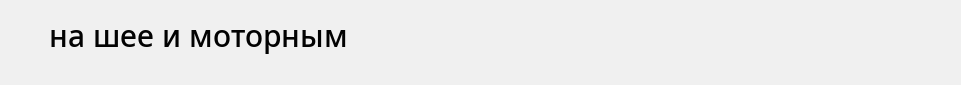на шее и моторным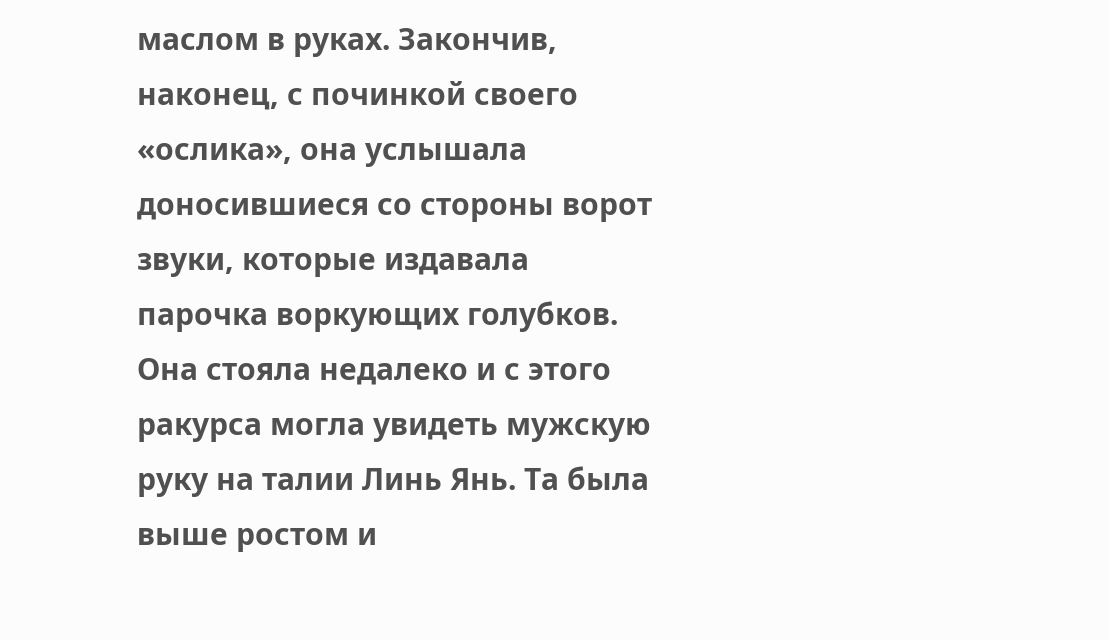маслом в руках. Закончив, наконец, с починкой своего «ослика», она услышала доносившиеся со стороны ворот звуки, которые издавала парочка воркующих голубков. Она стояла недалеко и с этого ракурса могла увидеть мужскую руку на талии Линь Янь. Та была выше ростом и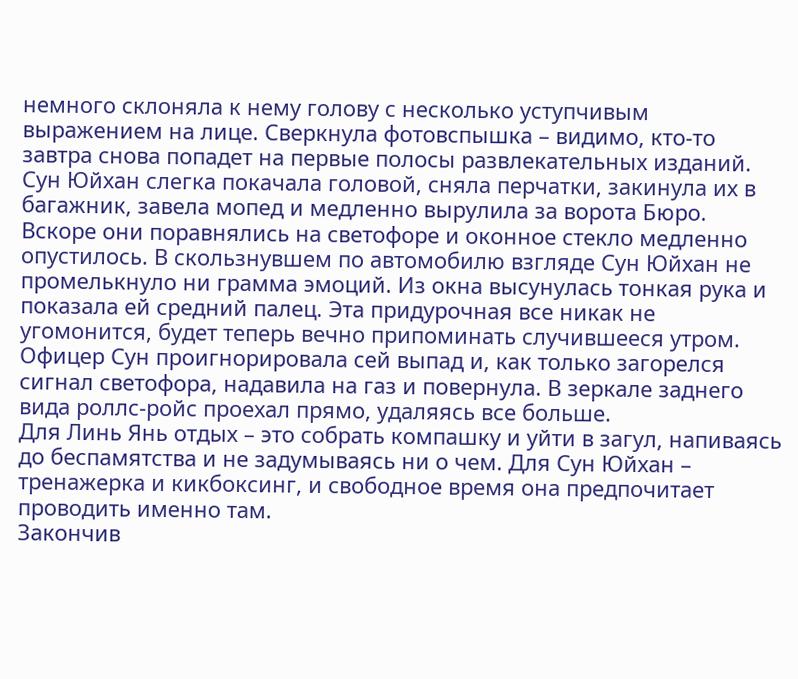немного склоняла к нему голову с несколько уступчивым выражением на лице. Сверкнула фотовспышка – видимо, кто-то завтра снова попадет на первые полосы развлекательных изданий. Сун Юйхан слегка покачала головой, сняла перчатки, закинула их в багажник, завела мопед и медленно вырулила за ворота Бюро.
Вскоре они поравнялись на светофоре и оконное стекло медленно опустилось. В скользнувшем по автомобилю взгляде Сун Юйхан не промелькнуло ни грамма эмоций. Из окна высунулась тонкая рука и показала ей средний палец. Эта придурочная все никак не угомонится, будет теперь вечно припоминать случившееся утром. Офицер Сун проигнорировала сей выпад и, как только загорелся сигнал светофора, надавила на газ и повернула. В зеркале заднего вида роллс-ройс проехал прямо, удаляясь все больше.
Для Линь Янь отдых – это собрать компашку и уйти в загул, напиваясь до беспамятства и не задумываясь ни о чем. Для Сун Юйхан – тренажерка и кикбоксинг, и свободное время она предпочитает проводить именно там.
Закончив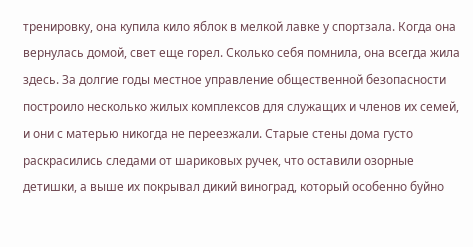тренировку, она купила кило яблок в мелкой лавке у спортзала. Когда она вернулась домой, свет еще горел. Сколько себя помнила, она всегда жила здесь. За долгие годы местное управление общественной безопасности построило несколько жилых комплексов для служащих и членов их семей, и они с матерью никогда не переезжали. Старые стены дома густо раскрасились следами от шариковых ручек, что оставили озорные детишки, а выше их покрывал дикий виноград, который особенно буйно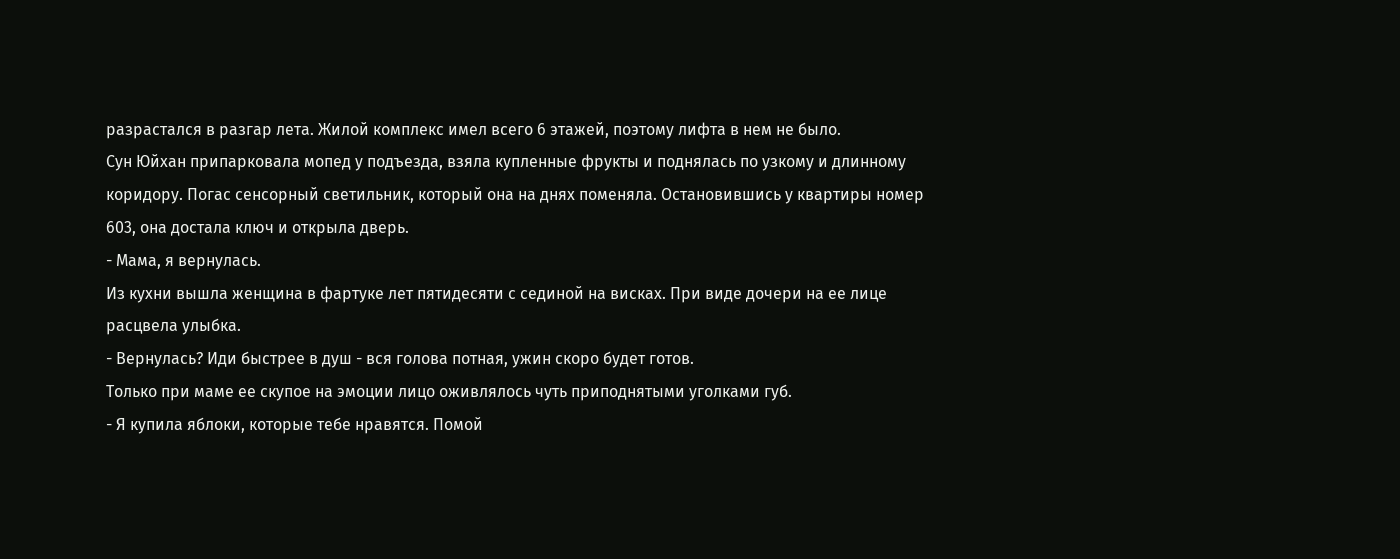разрастался в разгар лета. Жилой комплекс имел всего 6 этажей, поэтому лифта в нем не было.
Сун Юйхан припарковала мопед у подъезда, взяла купленные фрукты и поднялась по узкому и длинному коридору. Погас сенсорный светильник, который она на днях поменяла. Остановившись у квартиры номер 603, она достала ключ и открыла дверь.
- Мама, я вернулась.
Из кухни вышла женщина в фартуке лет пятидесяти с сединой на висках. При виде дочери на ее лице расцвела улыбка.
- Вернулась? Иди быстрее в душ - вся голова потная, ужин скоро будет готов.
Только при маме ее скупое на эмоции лицо оживлялось чуть приподнятыми уголками губ.
- Я купила яблоки, которые тебе нравятся. Помой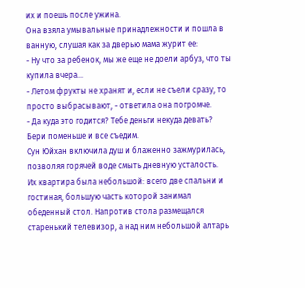их и поешь после ужина.
Она взяла умывальные принадлежности и пошла в ванную, слушая как за дверью мама журит ее:
- Ну что за ребенок, мы же еще не доели арбуз, что ты купила вчера...
- Летом фрукты не хранят и, если не съели сразу, то просто выбрасывают, - ответила она погромче.
- Да куда это годится? Тебе деньги некуда девать? Бери поменьше и все съедим.
Сун Юйхан включила душ и блаженно зажмурилась, позволяя горячей воде смыть дневную усталость.
Их квартира была небольшой: всего две спальни и гостиная, большую часть которой занимал обеденный стол. Напротив стола размещался старенький телевизор, а над ним небольшой алтарь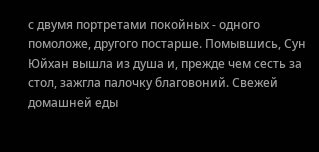с двумя портретами покойных - одного помоложе, другого постарше. Помывшись, Сун Юйхан вышла из душа и, прежде чем сесть за стол, зажгла палочку благовоний. Свежей домашней еды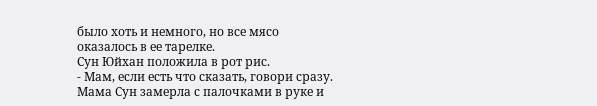было хоть и немного, но все мясо оказалось в ее тарелке.
Сун Юйхан положила в рот рис.
- Мам, если есть что сказать, говори сразу.
Мама Сун замерла с палочками в руке и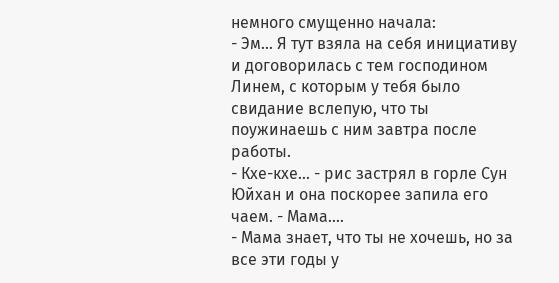немного смущенно начала:
- Эм... Я тут взяла на себя инициативу и договорилась с тем господином Линем, с которым у тебя было свидание вслепую, что ты поужинаешь с ним завтра после работы.
- Кхе-кхе... - рис застрял в горле Сун Юйхан и она поскорее запила его чаем. - Мама....
- Мама знает, что ты не хочешь, но за все эти годы у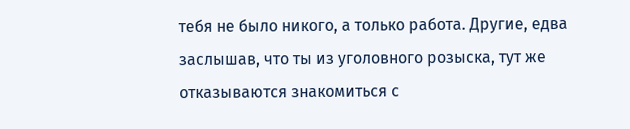тебя не было никого, а только работа. Другие, едва заслышав, что ты из уголовного розыска, тут же отказываются знакомиться с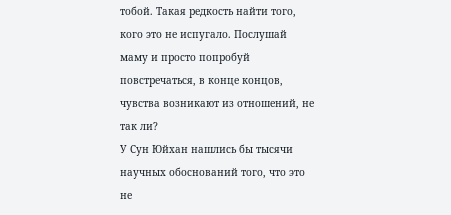тобой. Такая редкость найти того, кого это не испугало. Послушай маму и просто попробуй повстречаться, в конце концов, чувства возникают из отношений, не так ли?
У Сун Юйхан нашлись бы тысячи научных обоснований того, что это не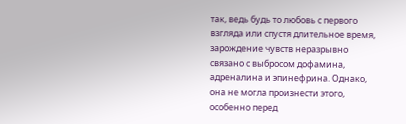так, ведь будь то любовь с первого взгляда или спустя длительное время, зарождение чувств неразрывно связано с выбросом дофамина, адреналина и эпинефрина. Однако, она не могла произнести этого, особенно перед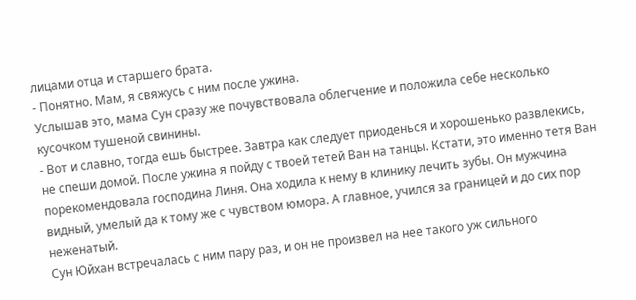лицами отца и старшего брата.
- Понятно. Мам, я свяжусь с ним после ужина.
Услышав это, мама Сун сразу же почувствовала облегчение и положила себе несколько кусочком тушеной свинины.
- Вот и славно, тогда ешь быстрее. Завтра как следует приоденься и хорошенько развлекись, не спеши домой. После ужина я пойду с твоей тетей Ван на танцы. Кстати, это именно тетя Ван порекомендовала господина Линя. Она ходила к нему в клинику лечить зубы. Он мужчина видный, умелый да к тому же с чувством юмора. А главное, учился за границей и до сих пор неженатый.
Сун Юйхан встречалась с ним пару раз, и он не произвел на нее такого уж сильного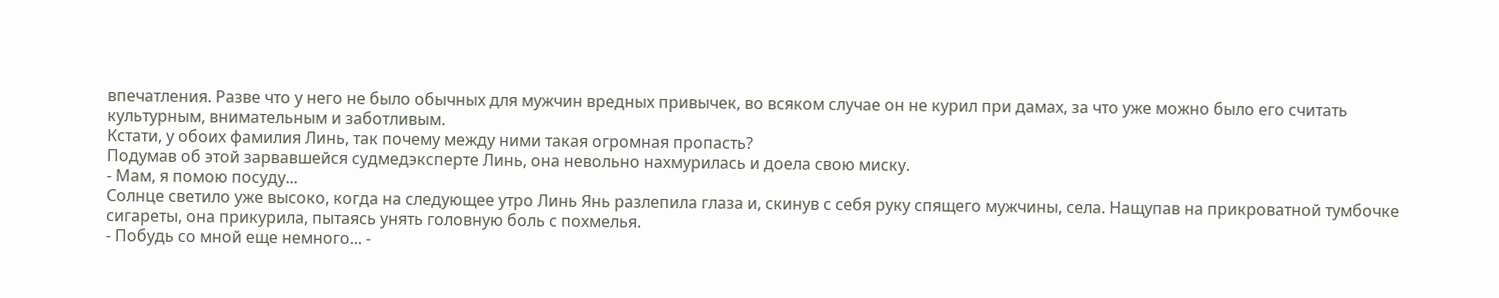впечатления. Разве что у него не было обычных для мужчин вредных привычек, во всяком случае он не курил при дамах, за что уже можно было его считать культурным, внимательным и заботливым.
Кстати, у обоих фамилия Линь, так почему между ними такая огромная пропасть?
Подумав об этой зарвавшейся судмедэксперте Линь, она невольно нахмурилась и доела свою миску.
- Мам, я помою посуду...
Солнце светило уже высоко, когда на следующее утро Линь Янь разлепила глаза и, скинув с себя руку спящего мужчины, села. Нащупав на прикроватной тумбочке сигареты, она прикурила, пытаясь унять головную боль с похмелья.
- Побудь со мной еще немного... -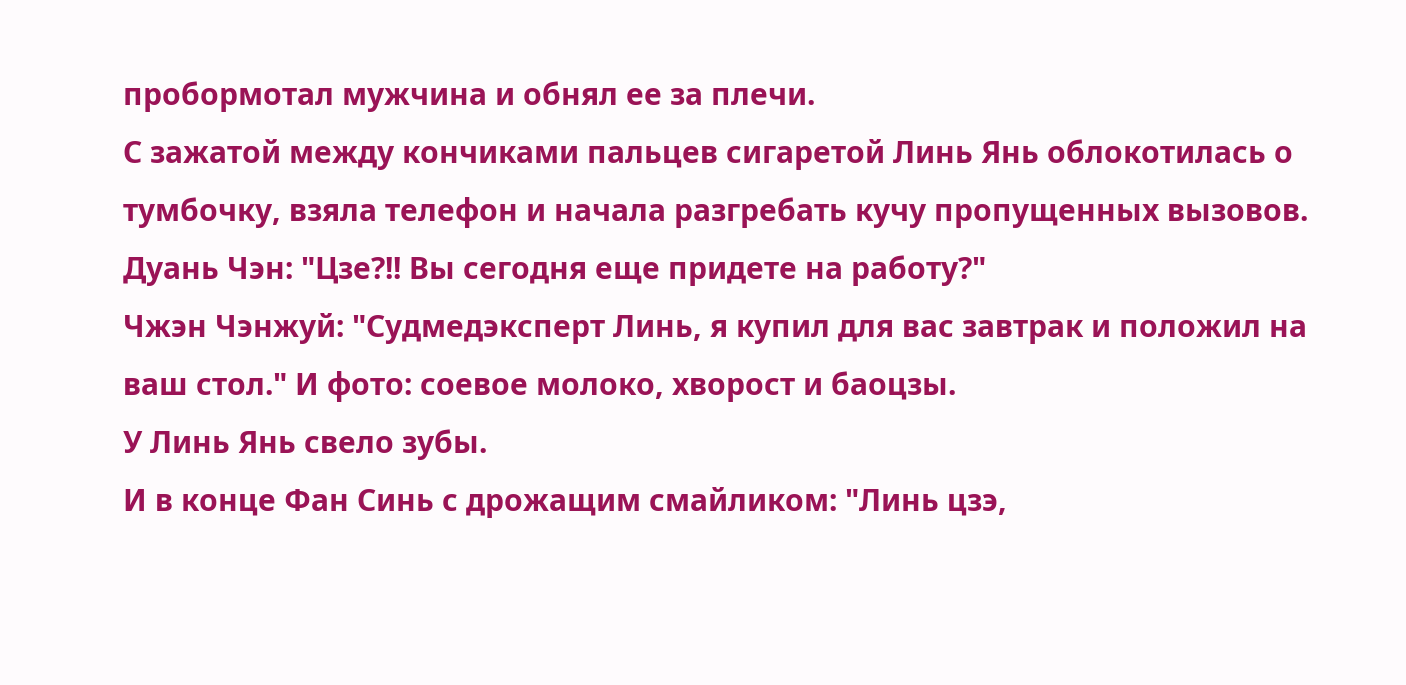пробормотал мужчина и обнял ее за плечи.
С зажатой между кончиками пальцев сигаретой Линь Янь облокотилась о тумбочку, взяла телефон и начала разгребать кучу пропущенных вызовов.
Дуань Чэн: "Цзе?!! Вы сегодня еще придете на работу?"
Чжэн Чэнжуй: "Судмедэксперт Линь, я купил для вас завтрак и положил на ваш стол." И фото: соевое молоко, хворост и баоцзы.
У Линь Янь свело зубы.
И в конце Фан Синь с дрожащим смайликом: "Линь цзэ,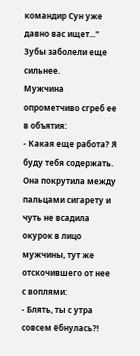командир Сун уже давно вас ищет..."
Зубы заболели еще сильнее.
Мужчина опрометчиво сгреб ее в объятия:
- Какая еще работа? Я буду тебя содержать.
Она покрутила между пальцами сигарету и чуть не всадила окурок в лицо мужчины, тут же отскочившего от нее с воплями:
- Блять, ты с утра совсем ёбнулась?!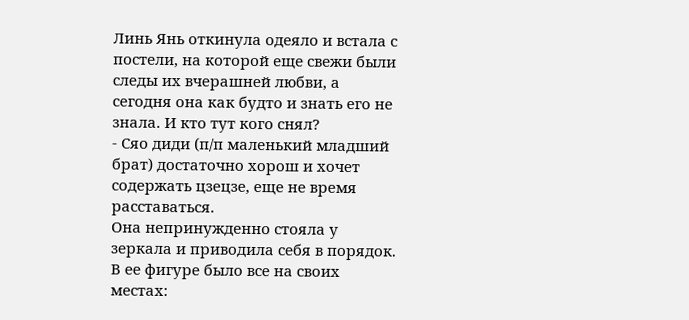Линь Янь откинула одеяло и встала с постели, на которой еще свежи были следы их вчерашней любви, а сегодня она как будто и знать его не знала. И кто тут кого снял?
- Сяо диди (п/п маленький младший брат) достаточно хорош и хочет содержать цзецзе, еще не время расставаться.
Она непринужденно стояла у зеркала и приводила себя в порядок. В ее фигуре было все на своих местах: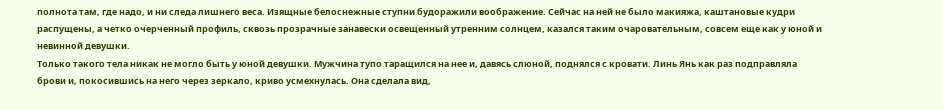полнота там, где надо, и ни следа лишнего веса. Изящные белоснежные ступни будоражили воображение. Сейчас на ней не было макияжа, каштановые кудри распущены, а четко очерченный профиль, сквозь прозрачные занавески освещенный утренним солнцем, казался таким очаровательным, совсем еще как у юной и невинной девушки.
Только такого тела никак не могло быть у юной девушки. Мужчина тупо таращился на нее и, давясь слюной, поднялся с кровати. Линь Янь как раз подправляла брови и, покосившись на него через зеркало, криво усмехнулась. Она сделала вид,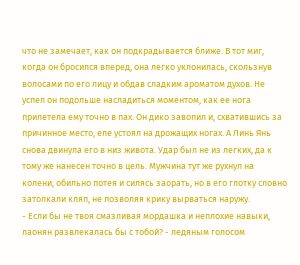что не замечает, как он подкрадывается ближе. В тот миг, когда он бросился вперед, она легко уклонилась, скользнув волосами по его лицу и обдав сладким ароматом духов. Не успел он подольше насладиться моментом, как ее нога прилетела ему точно в пах. Он дико завопил и, схватившись за причинное место, еле устоял на дрожащих ногах. А Линь Янь снова двинула его в низ живота. Удар был не из легких, да к тому же нанесен точно в цель. Мужчина тут же рухнул на колени, обильно потея и силясь заорать, но в его глотку словно затолкали кляп, не позволяя крику вырваться наружу.
- Если бы не твоя смазливая мордашка и неплохие навыки, лаонян развлекалась бы с тобой? - ледяным голосом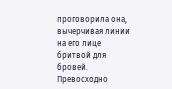проговорила она, вычерчивая линии на его лице бритвой для бровей. Превосходно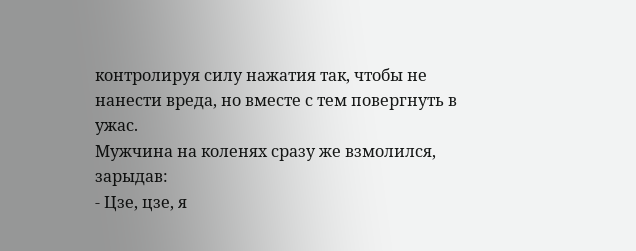контролируя силу нажатия так, чтобы не нанести вреда, но вместе с тем повергнуть в ужас.
Мужчина на коленях сразу же взмолился, зарыдав:
- Цзе, цзе, я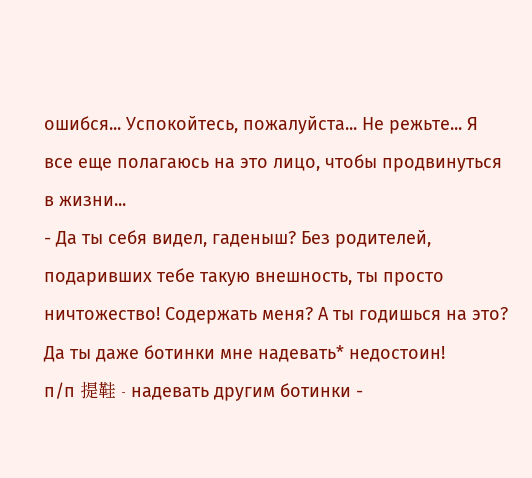ошибся... Успокойтесь, пожалуйста... Не режьте... Я все еще полагаюсь на это лицо, чтобы продвинуться в жизни...
- Да ты себя видел, гаденыш? Без родителей, подаривших тебе такую внешность, ты просто ничтожество! Содержать меня? А ты годишься на это? Да ты даже ботинки мне надевать* недостоин!
п/п 提鞋 - надевать другим ботинки -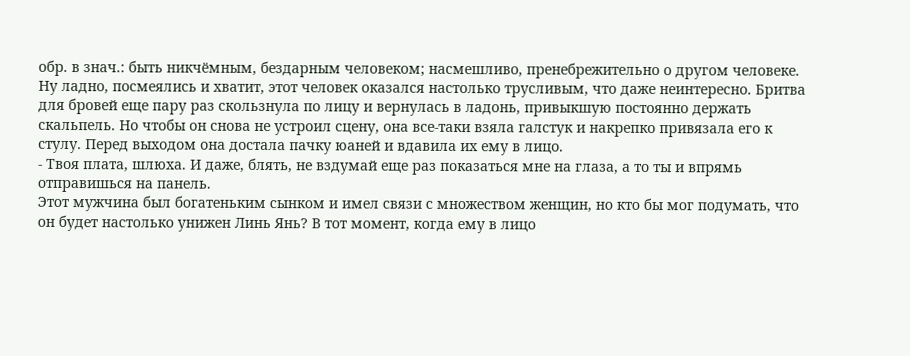обр. в знач.: быть никчёмным, бездарным человеком; насмешливо, пренебрежительно о другом человеке.
Ну ладно, посмеялись и хватит, этот человек оказался настолько трусливым, что даже неинтересно. Бритва для бровей еще пару раз скользнула по лицу и вернулась в ладонь, привыкшую постоянно держать скальпель. Но чтобы он снова не устроил сцену, она все-таки взяла галстук и накрепко привязала его к стулу. Перед выходом она достала пачку юаней и вдавила их ему в лицо.
- Твоя плата, шлюха. И даже, блять, не вздумай еще раз показаться мне на глаза, а то ты и впрямь отправишься на панель.
Этот мужчина был богатеньким сынком и имел связи с множеством женщин, но кто бы мог подумать, что он будет настолько унижен Линь Янь? В тот момент, когда ему в лицо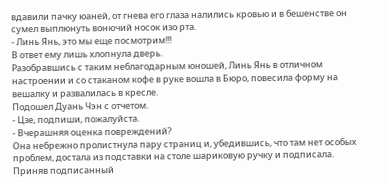вдавили пачку юаней, от гнева его глаза налились кровью и в бешенстве он сумел выплюнуть вонючий носок изо рта.
- Линь Янь, это мы еще посмотрим!!!
В ответ ему лишь хлопнула дверь.
Разобравшись с таким неблагодарным юношей, Линь Янь в отличном настроении и со стаканом кофе в руке вошла в Бюро, повесила форму на вешалку и развалилась в кресле.
Подошел Дуань Чэн с отчетом.
- Цзе, подпиши, пожалуйста.
- Вчерашняя оценка повреждений?
Она небрежно пролистнула пару страниц и, убедившись, что там нет особых проблем, достала из подставки на столе шариковую ручку и подписала.
Приняв подписанный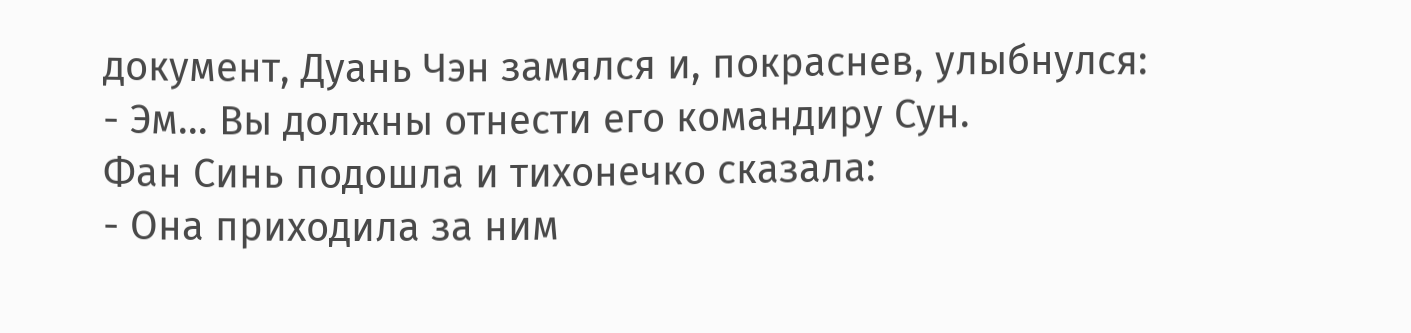документ, Дуань Чэн замялся и, покраснев, улыбнулся:
- Эм... Вы должны отнести его командиру Сун.
Фан Синь подошла и тихонечко сказала:
- Она приходила за ним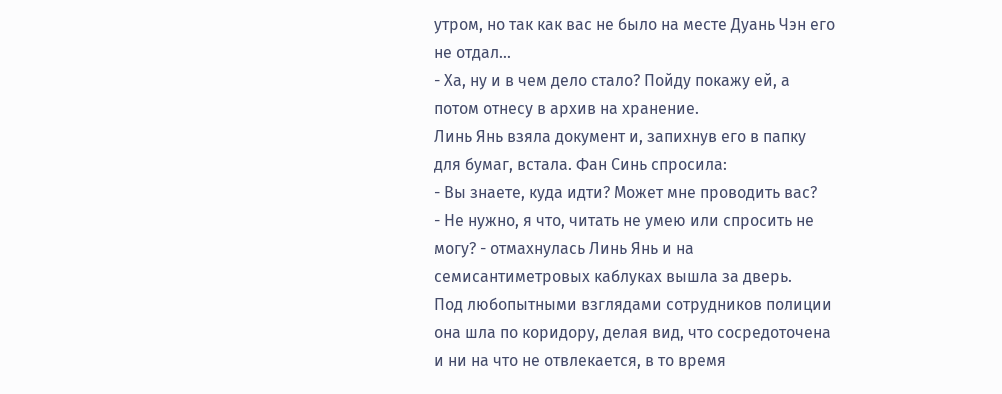утром, но так как вас не было на месте Дуань Чэн его не отдал...
- Ха, ну и в чем дело стало? Пойду покажу ей, а потом отнесу в архив на хранение.
Линь Янь взяла документ и, запихнув его в папку для бумаг, встала. Фан Синь спросила:
- Вы знаете, куда идти? Может мне проводить вас?
- Не нужно, я что, читать не умею или спросить не могу? - отмахнулась Линь Янь и на семисантиметровых каблуках вышла за дверь.
Под любопытными взглядами сотрудников полиции она шла по коридору, делая вид, что сосредоточена и ни на что не отвлекается, в то время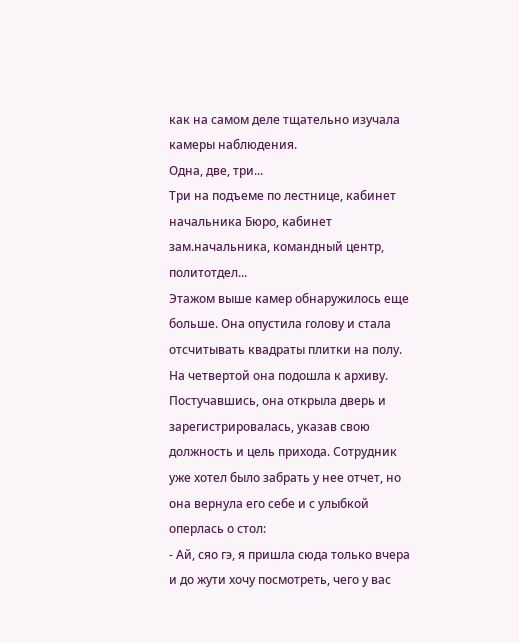как на самом деле тщательно изучала камеры наблюдения.
Одна, две, три...
Три на подъеме по лестнице, кабинет начальника Бюро, кабинет зам.начальника, командный центр, политотдел...
Этажом выше камер обнаружилось еще больше. Она опустила голову и стала отсчитывать квадраты плитки на полу. На четвертой она подошла к архиву. Постучавшись, она открыла дверь и зарегистрировалась, указав свою должность и цель прихода. Сотрудник уже хотел было забрать у нее отчет, но она вернула его себе и с улыбкой оперлась о стол:
- Ай, сяо гэ, я пришла сюда только вчера и до жути хочу посмотреть, чего у вас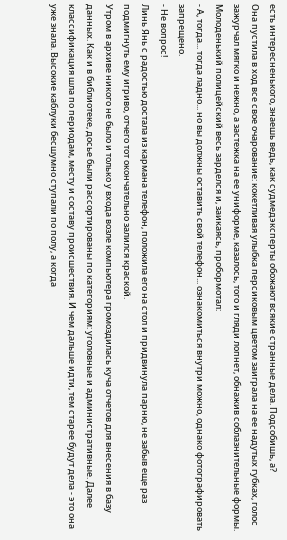есть интересненького, знаешь ведь, как судмедэксперты обожают всякие странные дела. Подсобишь, а?
Она пустила в ход все свое очарование: кокетливая улыбка персиковым цветом заиграла на ее надутых губках, голос зажурчал мягко и нежно, а застежка на ее униформе, казалось, того и гляди лопнет, обнажив соблазнительные формы.
Молоденький полицейский весь зарделся и, заикаясь, пробормотал:
- А, тогда... тогда ладно... но вы должны оставить свой телефон... ознакомиться внутри можно, однако фотографировать запрещено.
- Не вопрос!
Линь Янь с радостью достала из кармана телефон, положила его на стол и придвинула парню, не забыв еще раз подмигнуть ему игриво, отчего тот окончательно залился краской.
Утром в архиве никого не было и только у входа возле компьютера громоздилась куча отчетов для внесения в базу данных. Как и в библиотеке, досье были рассортированы по категориям: уголовные и административные. Далее классификация шла по периодам, месту и составу происшествия. И чем дальше идти, тем старее будут дела - это она уже знала. Высокие каблуки бесшумно ступали по полу, а когда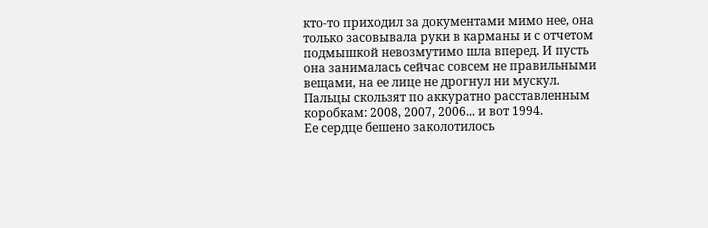кто-то приходил за документами мимо нее, она только засовывала руки в карманы и с отчетом подмышкой невозмутимо шла вперед. И пусть она занималась сейчас совсем не правильными вещами, на ее лице не дрогнул ни мускул.
Пальцы скользят по аккуратно расставленным коробкам: 2008, 2007, 2006... и вот 1994.
Ее сердце бешено заколотилось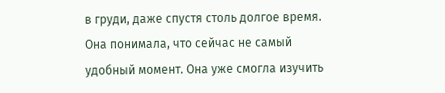в груди, даже спустя столь долгое время. Она понимала, что сейчас не самый удобный момент. Она уже смогла изучить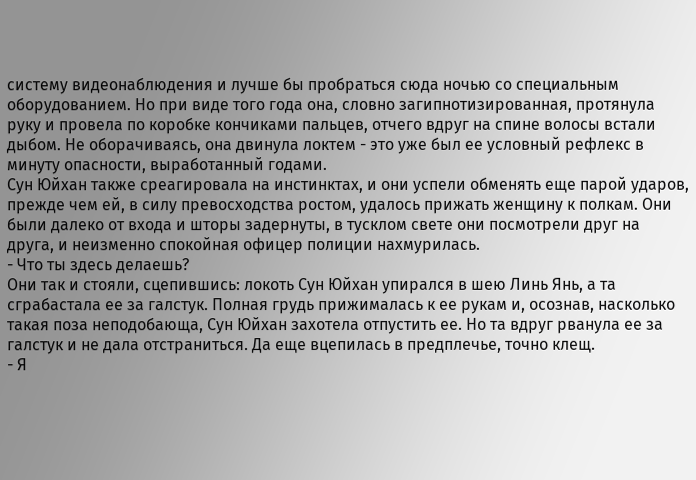систему видеонаблюдения и лучше бы пробраться сюда ночью со специальным оборудованием. Но при виде того года она, словно загипнотизированная, протянула руку и провела по коробке кончиками пальцев, отчего вдруг на спине волосы встали дыбом. Не оборачиваясь, она двинула локтем - это уже был ее условный рефлекс в минуту опасности, выработанный годами.
Сун Юйхан также среагировала на инстинктах, и они успели обменять еще парой ударов, прежде чем ей, в силу превосходства ростом, удалось прижать женщину к полкам. Они были далеко от входа и шторы задернуты, в тусклом свете они посмотрели друг на друга, и неизменно спокойная офицер полиции нахмурилась.
- Что ты здесь делаешь?
Они так и стояли, сцепившись: локоть Сун Юйхан упирался в шею Линь Янь, а та сграбастала ее за галстук. Полная грудь прижималась к ее рукам и, осознав, насколько такая поза неподобающа, Сун Юйхан захотела отпустить ее. Но та вдруг рванула ее за галстук и не дала отстраниться. Да еще вцепилась в предплечье, точно клещ.
- Я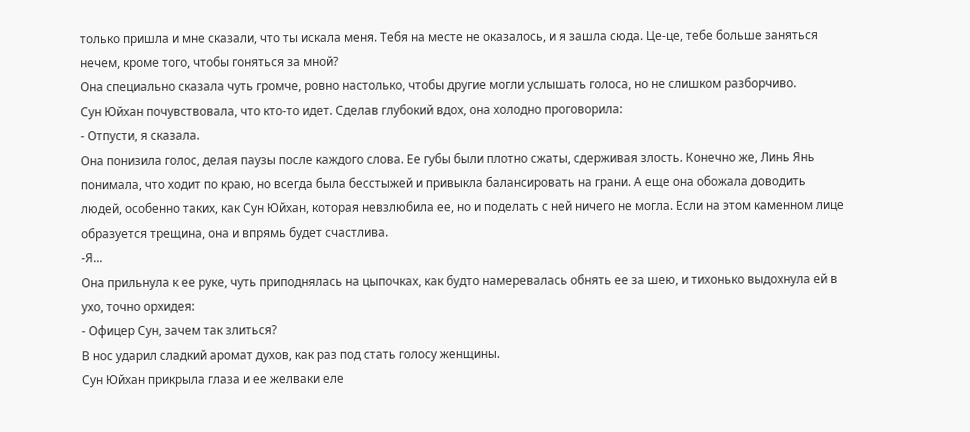только пришла и мне сказали, что ты искала меня. Тебя на месте не оказалось, и я зашла сюда. Це-це, тебе больше заняться нечем, кроме того, чтобы гоняться за мной?
Она специально сказала чуть громче, ровно настолько, чтобы другие могли услышать голоса, но не слишком разборчиво.
Сун Юйхан почувствовала, что кто-то идет. Сделав глубокий вдох, она холодно проговорила:
- Отпусти, я сказала.
Она понизила голос, делая паузы после каждого слова. Ее губы были плотно сжаты, сдерживая злость. Конечно же, Линь Янь понимала, что ходит по краю, но всегда была бесстыжей и привыкла балансировать на грани. А еще она обожала доводить людей, особенно таких, как Сун Юйхан, которая невзлюбила ее, но и поделать с ней ничего не могла. Если на этом каменном лице образуется трещина, она и впрямь будет счастлива.
-Я...
Она прильнула к ее руке, чуть приподнялась на цыпочках, как будто намеревалась обнять ее за шею, и тихонько выдохнула ей в ухо, точно орхидея:
- Офицер Сун, зачем так злиться?
В нос ударил сладкий аромат духов, как раз под стать голосу женщины.
Сун Юйхан прикрыла глаза и ее желваки еле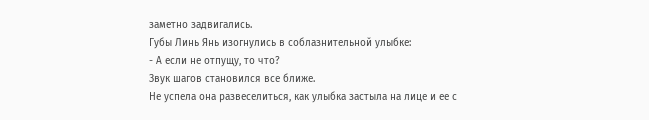заметно задвигались.
Губы Линь Янь изогнулись в соблазнительной улыбке:
- А если не отпущу, то что?
Звук шагов становился все ближе.
Не успела она развеселиться, как улыбка застыла на лице и ее с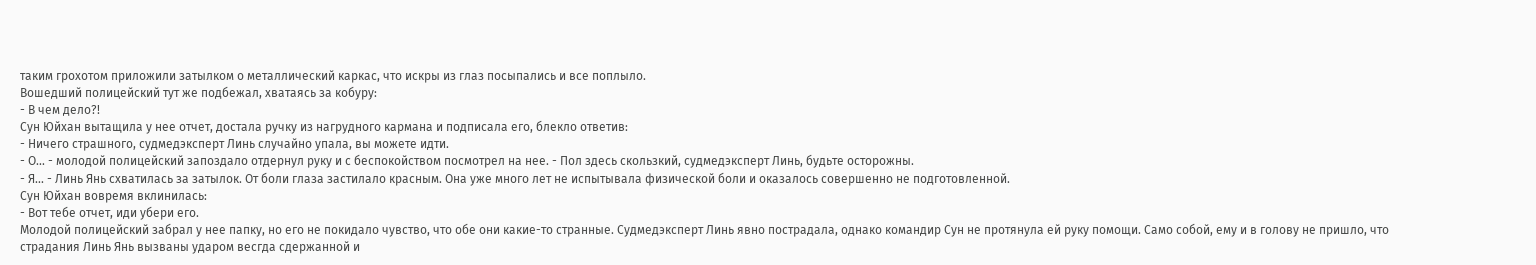таким грохотом приложили затылком о металлический каркас, что искры из глаз посыпались и все поплыло.
Вошедший полицейский тут же подбежал, хватаясь за кобуру:
- В чем дело?!
Сун Юйхан вытащила у нее отчет, достала ручку из нагрудного кармана и подписала его, блекло ответив:
- Ничего страшного, судмедэксперт Линь случайно упала, вы можете идти.
- О... - молодой полицейский запоздало отдернул руку и с беспокойством посмотрел на нее. - Пол здесь скользкий, судмедэксперт Линь, будьте осторожны.
- Я... - Линь Янь схватилась за затылок. От боли глаза застилало красным. Она уже много лет не испытывала физической боли и оказалось совершенно не подготовленной.
Сун Юйхан вовремя вклинилась:
- Вот тебе отчет, иди убери его.
Молодой полицейский забрал у нее папку, но его не покидало чувство, что обе они какие-то странные. Судмедэксперт Линь явно пострадала, однако командир Сун не протянула ей руку помощи. Само собой, ему и в голову не пришло, что страдания Линь Янь вызваны ударом весгда сдержанной и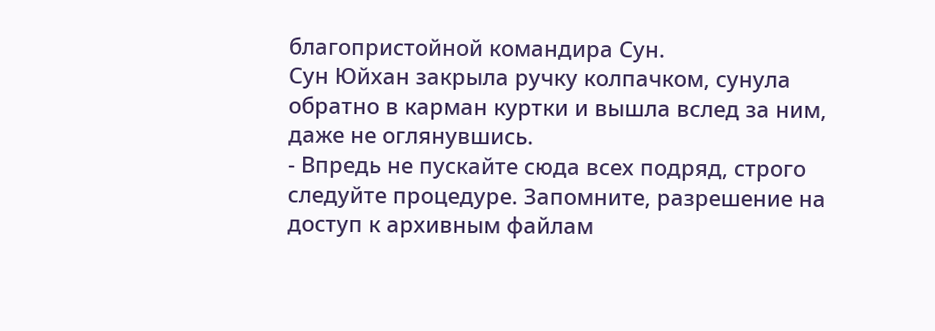благопристойной командира Сун.
Сун Юйхан закрыла ручку колпачком, сунула обратно в карман куртки и вышла вслед за ним, даже не оглянувшись.
- Впредь не пускайте сюда всех подряд, строго следуйте процедуре. Запомните, разрешение на доступ к архивным файлам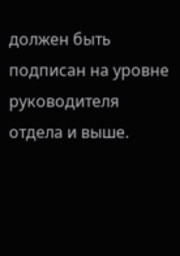должен быть подписан на уровне руководителя отдела и выше.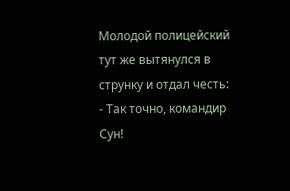Молодой полицейский тут же вытянулся в струнку и отдал честь:
- Так точно, командир Сун!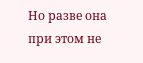Но разве она при этом не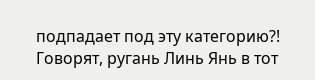подпадает под эту категорию?!
Говорят, ругань Линь Янь в тот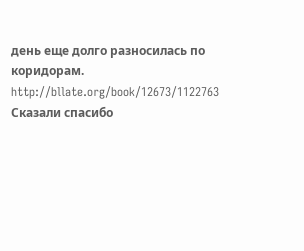день еще долго разносилась по коридорам.
http://bllate.org/book/12673/1122763
Сказали спасибо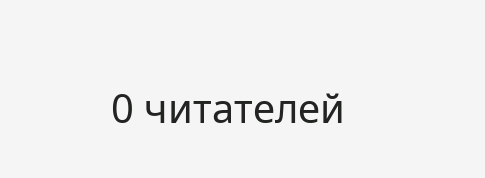0 читателей